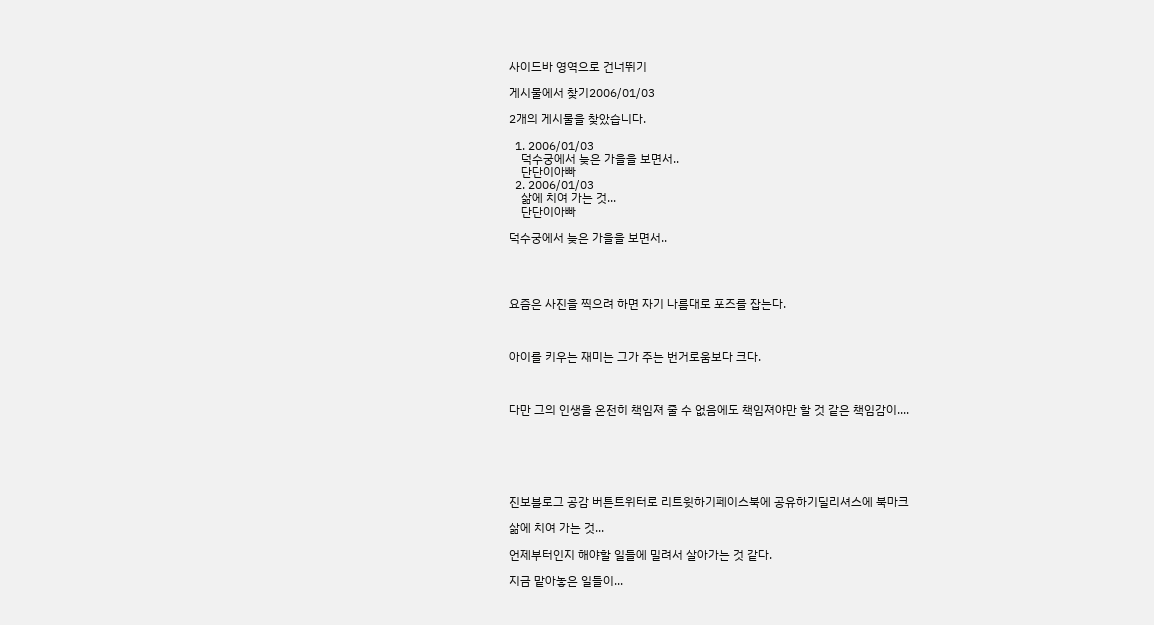사이드바 영역으로 건너뛰기

게시물에서 찾기2006/01/03

2개의 게시물을 찾았습니다.

  1. 2006/01/03
    덕수궁에서 늦은 가을을 보면서..
    단단이아빠
  2. 2006/01/03
    삶에 치여 가는 것...
    단단이아빠

덕수궁에서 늦은 가을을 보면서..




요즘은 사진을 찍으려 하면 자기 나름대로 포즈를 잡는다.



아이를 키우는 재미는 그가 주는 번거로움보다 크다.



다만 그의 인생을 온전히 책임져 줄 수 없음에도 책임져야만 할 것 같은 책임감이....






진보블로그 공감 버튼트위터로 리트윗하기페이스북에 공유하기딜리셔스에 북마크

삶에 치여 가는 것...

언제부터인지 해야할 일들에 밀려서 살아가는 것 같다.

지금 맡아놓은 일들이...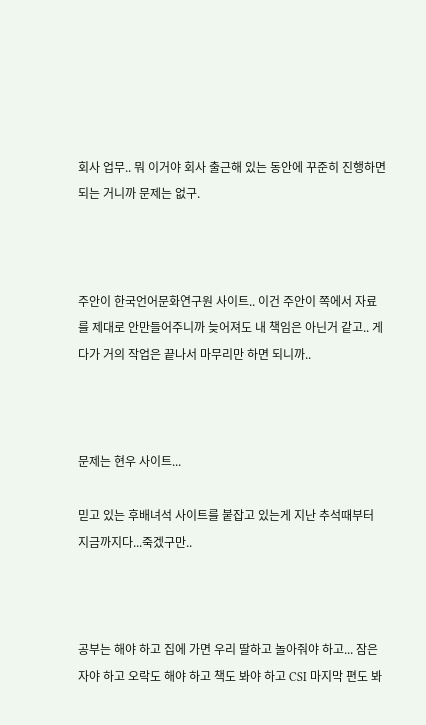회사 업무.. 뭐 이거야 회사 출근해 있는 동안에 꾸준히 진행하면 되는 거니까 문제는 없구.



주안이 한국언어문화연구원 사이트.. 이건 주안이 쪽에서 자료를 제대로 안만들어주니까 늦어져도 내 책임은 아닌거 같고.. 게다가 거의 작업은 끝나서 마무리만 하면 되니까..



문제는 현우 사이트...

믿고 있는 후배녀석 사이트를 붙잡고 있는게 지난 추석때부터 지금까지다...죽겠구만..



공부는 해야 하고 집에 가면 우리 딸하고 놀아줘야 하고... 잠은 자야 하고 오락도 해야 하고 책도 봐야 하고 CSI 마지막 편도 봐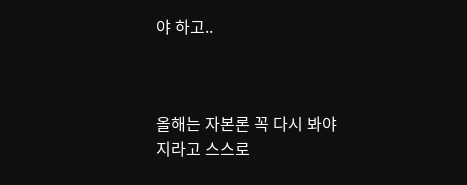야 하고..



올해는 자본론 꼭 다시 봐야지라고 스스로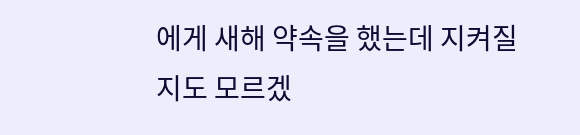에게 새해 약속을 했는데 지켜질지도 모르겠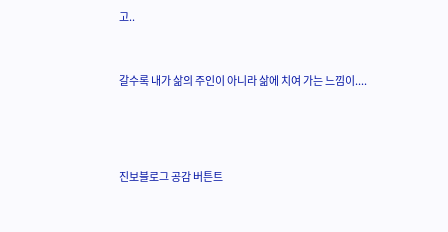고..



갈수록 내가 삶의 주인이 아니라 삶에 치여 가는 느낌이....





진보블로그 공감 버튼트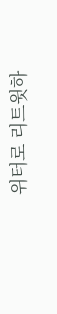위터로 리트윗하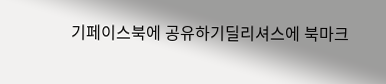기페이스북에 공유하기딜리셔스에 북마크